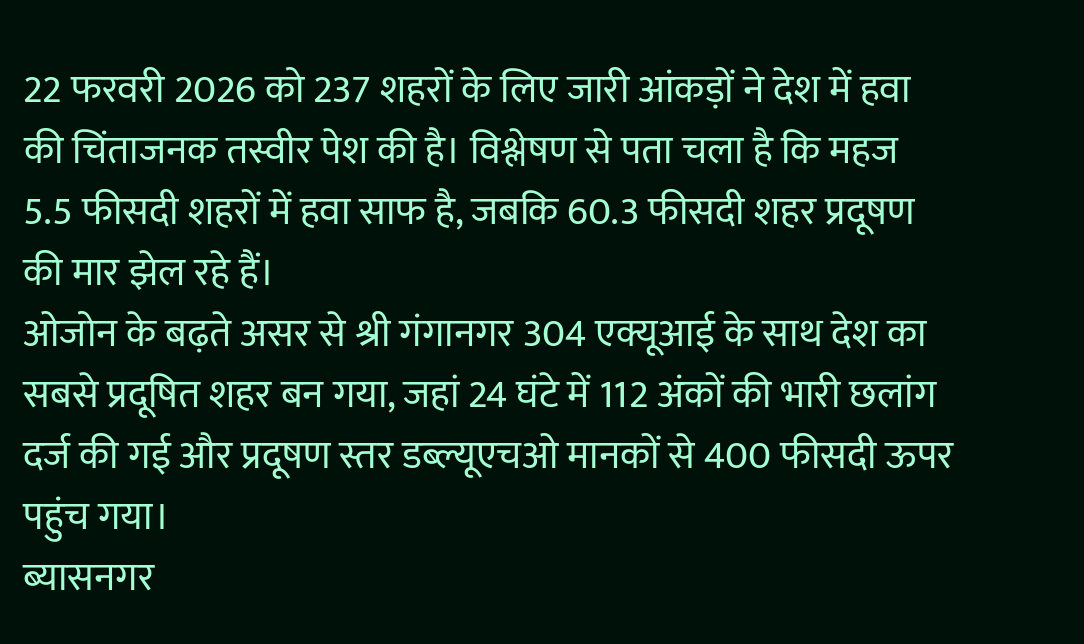22 फरवरी 2026 को 237 शहरों के लिए जारी आंकड़ों ने देश में हवा की चिंताजनक तस्वीर पेश की है। विश्लेषण से पता चला है कि महज 5.5 फीसदी शहरों में हवा साफ है, जबकि 60.3 फीसदी शहर प्रदूषण की मार झेल रहे हैं।
ओजोन के बढ़ते असर से श्री गंगानगर 304 एक्यूआई के साथ देश का सबसे प्रदूषित शहर बन गया, जहां 24 घंटे में 112 अंकों की भारी छलांग दर्ज की गई और प्रदूषण स्तर डब्ल्यूएचओ मानकों से 400 फीसदी ऊपर पहुंच गया।
ब्यासनगर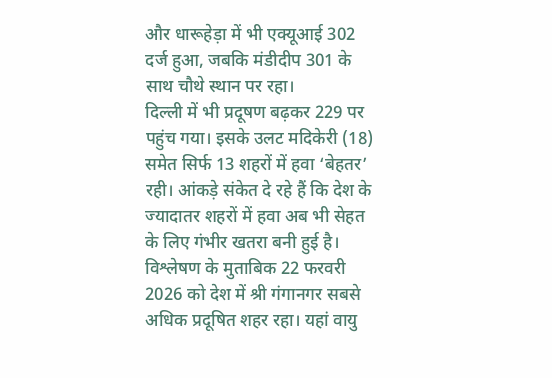और धारूहेड़ा में भी एक्यूआई 302 दर्ज हुआ, जबकि मंडीदीप 301 के साथ चौथे स्थान पर रहा।
दिल्ली में भी प्रदूषण बढ़कर 229 पर पहुंच गया। इसके उलट मदिकेरी (18) समेत सिर्फ 13 शहरों में हवा ‘बेहतर’ रही। आंकड़े संकेत दे रहे हैं कि देश के ज्यादातर शहरों में हवा अब भी सेहत के लिए गंभीर खतरा बनी हुई है।
विश्लेषण के मुताबिक 22 फरवरी 2026 को देश में श्री गंगानगर सबसे अधिक प्रदूषित शहर रहा। यहां वायु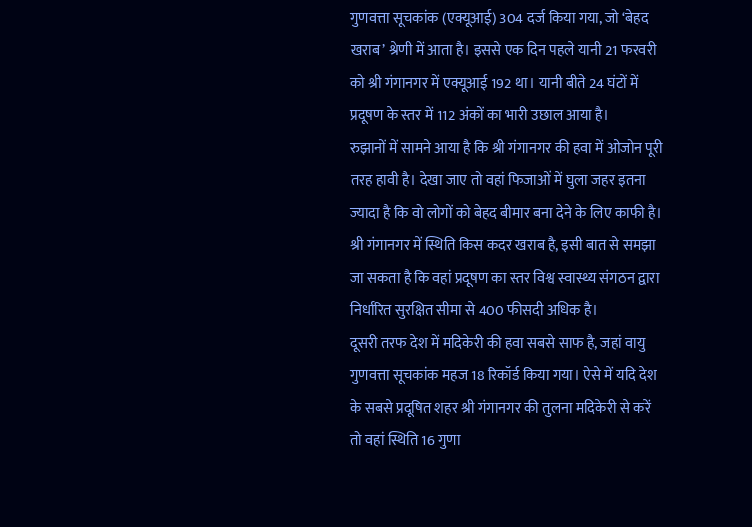गुणवत्ता सूचकांक (एक्यूआई) 304 दर्ज किया गया, जो ‘बेहद खराब’ श्रेणी में आता है। इससे एक दिन पहले यानी 21 फरवरी को श्री गंगानगर में एक्यूआई 192 था। यानी बीते 24 घंटों में प्रदूषण के स्तर में 112 अंकों का भारी उछाल आया है।
रुझानों में सामने आया है कि श्री गंगानगर की हवा में ओजोन पूरी तरह हावी है। देखा जाए तो वहां फिजाओं में घुला जहर इतना ज्यादा है कि वो लोगों को बेहद बीमार बना देने के लिए काफी है।
श्री गंगानगर में स्थिति किस कदर खराब है, इसी बात से समझा जा सकता है कि वहां प्रदूषण का स्तर विश्व स्वास्थ्य संगठन द्वारा निर्धारित सुरक्षित सीमा से 400 फीसदी अधिक है।
दूसरी तरफ देश में मदिकेरी की हवा सबसे साफ है, जहां वायु गुणवत्ता सूचकांक महज 18 रिकॉर्ड किया गया। ऐसे में यदि देश के सबसे प्रदूषित शहर श्री गंगानगर की तुलना मदिकेरी से करें तो वहां स्थिति 16 गुणा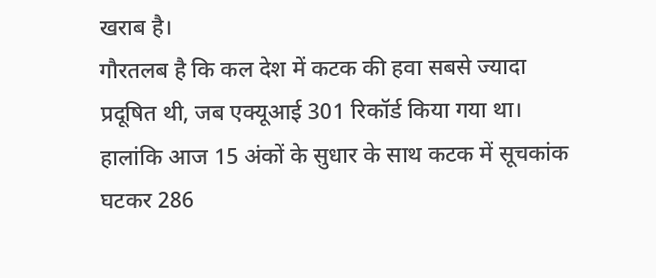खराब है।
गौरतलब है कि कल देश में कटक की हवा सबसे ज्यादा प्रदूषित थी, जब एक्यूआई 301 रिकॉर्ड किया गया था। हालांकि आज 15 अंकों के सुधार के साथ कटक में सूचकांक घटकर 286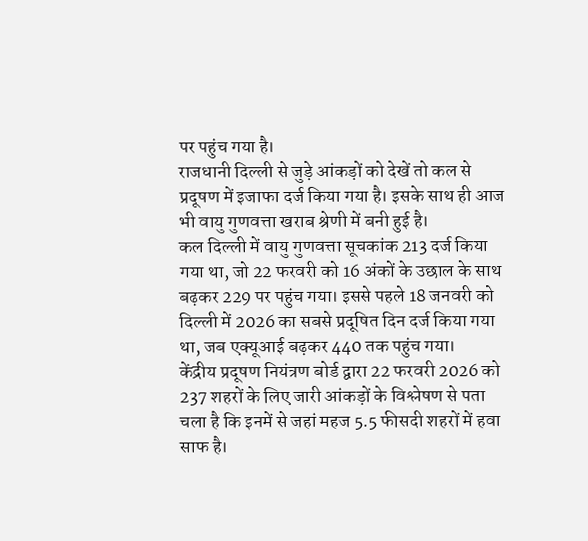पर पहुंच गया है।
राजधानी दिल्ली से जुड़े आंकड़ों को देखें तो कल से प्रदूषण में इजाफा दर्ज किया गया है। इसके साथ ही आज भी वायु गुणवत्ता खराब श्रेणी में बनी हुई है।
कल दिल्ली में वायु गुणवत्ता सूचकांक 213 दर्ज किया गया था, जो 22 फरवरी को 16 अंकों के उछाल के साथ बढ़कर 229 पर पहुंच गया। इससे पहले 18 जनवरी को दिल्ली में 2026 का सबसे प्रदूषित दिन दर्ज किया गया था, जब एक्यूआई बढ़कर 440 तक पहुंच गया।
केंद्रीय प्रदूषण नियंत्रण बोर्ड द्वारा 22 फरवरी 2026 को 237 शहरों के लिए जारी आंकड़ों के विश्लेषण से पता चला है कि इनमें से जहां महज 5.5 फीसदी शहरों में हवा साफ है।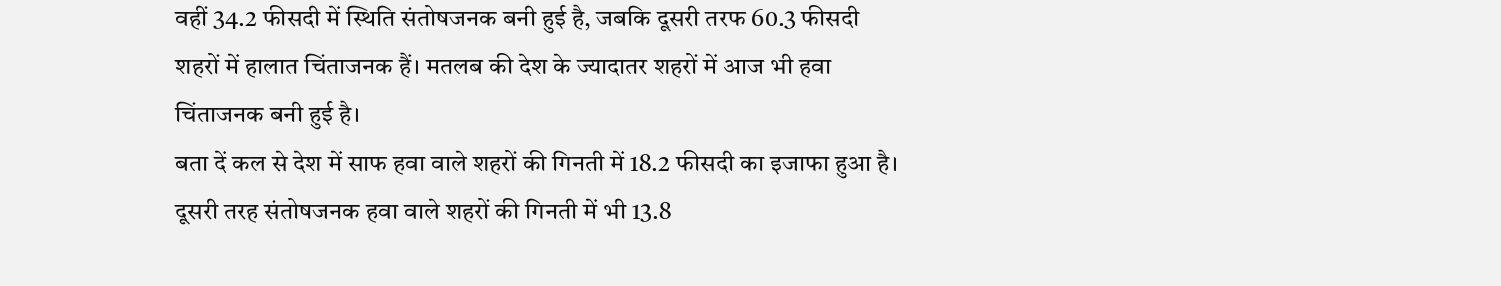वहीं 34.2 फीसदी में स्थिति संतोषजनक बनी हुई है, जबकि दूसरी तरफ 60.3 फीसदी शहरों में हालात चिंताजनक हैं। मतलब की देश के ज्यादातर शहरों में आज भी हवा चिंताजनक बनी हुई है।
बता दें कल से देश में साफ हवा वाले शहरों की गिनती में 18.2 फीसदी का इजाफा हुआ है। दूसरी तरह संतोषजनक हवा वाले शहरों की गिनती में भी 13.8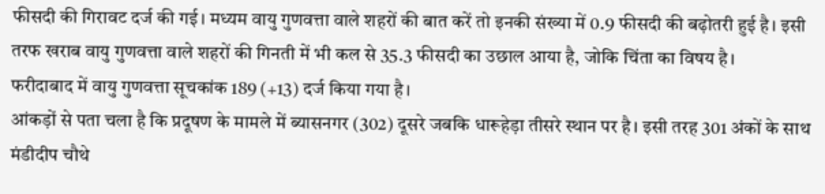फीसदी की गिरावट दर्ज की गई। मध्यम वायु गुणवत्ता वाले शहरों की बात करें तो इनकी संख्या में 0.9 फीसदी की बढ़ोतरी हुई है। इसी तरफ खराब वायु गुणवत्ता वाले शहरों की गिनती में भी कल से 35.3 फीसदी का उछाल आया है, जोकि चिंता का विषय है।
फरीदाबाद में वायु गुणवत्ता सूचकांक 189 (+13) दर्ज किया गया है।
आंकड़ों से पता चला है कि प्रदूषण के मामले में ब्यासनगर (302) दूसरे जबकि धारूहेड़ा तीसरे स्थान पर है। इसी तरह 301 अंकों के साथ मंडीदीप चौथे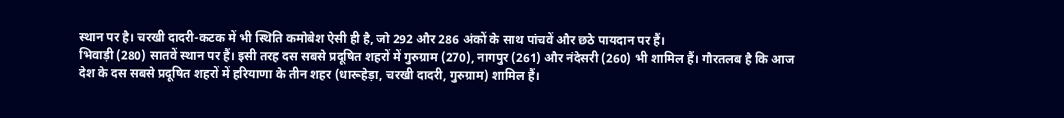स्थान पर है। चरखी दादरी-कटक में भी स्थिति कमोबेश ऐसी ही है, जो 292 और 286 अंकों के साथ पांचवें और छठे पायदान पर हैं।
भिवाड़ी (280) सातवें स्थान पर हैं। इसी तरह दस सबसे प्रदूषित शहरों में गुरुग्राम (270), नागपुर (261) और नंदेसरी (260) भी शामिल हैं। गौरतलब है कि आज देश के दस सबसे प्रदूषित शहरों में हरियाणा के तीन शहर (धारूहेड़ा, चरखी दादरी, गुरुग्राम) शामिल हैं।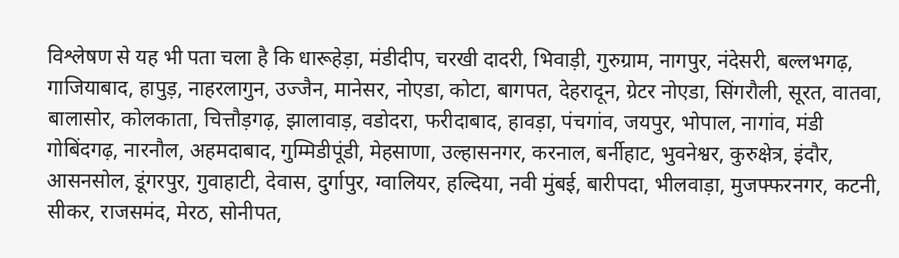विश्लेषण से यह भी पता चला है कि धारूहेड़ा, मंडीदीप, चरखी दादरी, भिवाड़ी, गुरुग्राम, नागपुर, नंदेसरी, बल्लभगढ़, गाजियाबाद, हापुड़, नाहरलागुन, उज्जैन, मानेसर, नोएडा, कोटा, बागपत, देहरादून, ग्रेटर नोएडा, सिंगरौली, सूरत, वातवा, बालासोर, कोलकाता, चित्तौड़गढ़, झालावाड़, वडोदरा, फरीदाबाद, हावड़ा, पंचगांव, जयपुर, भोपाल, नागांव, मंडी गोबिंदगढ़, नारनौल, अहमदाबाद, गुम्मिडीपूंडी, मेहसाणा, उल्हासनगर, करनाल, बर्नीहाट, भुवनेश्वर, कुरुक्षेत्र, इंदौर, आसनसोल, डूंगरपुर, गुवाहाटी, देवास, दुर्गापुर, ग्वालियर, हल्दिया, नवी मुंबई, बारीपदा, भीलवाड़ा, मुजफ्फरनगर, कटनी, सीकर, राजसमंद, मेरठ, सोनीपत,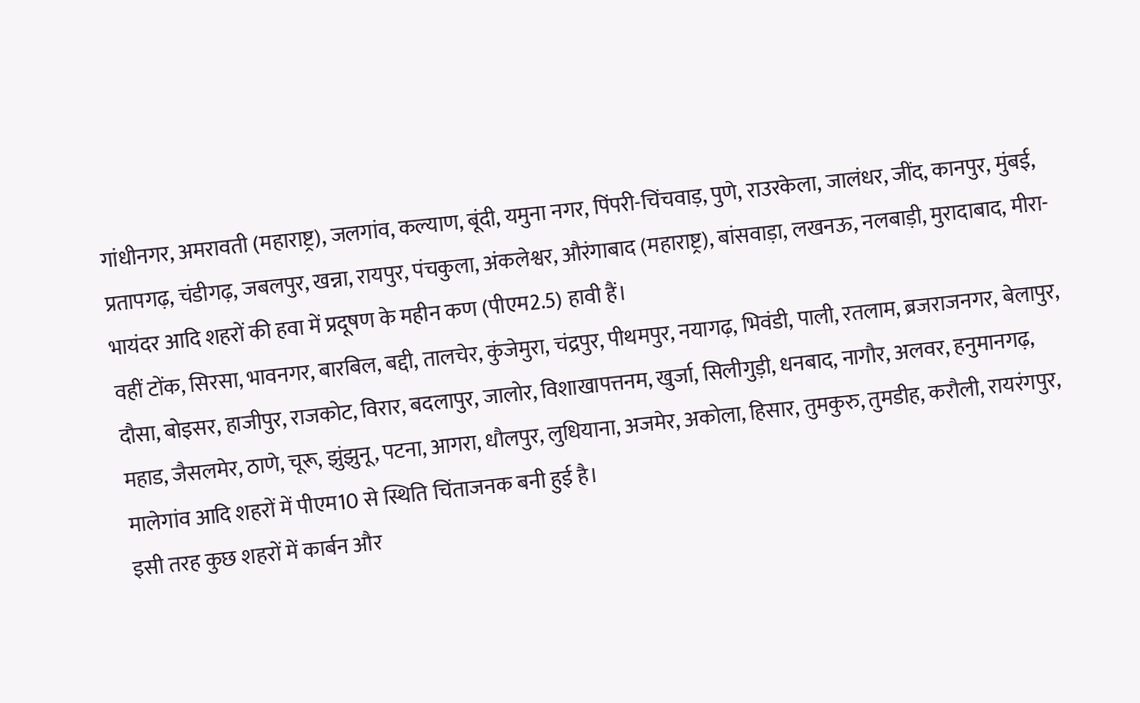गांधीनगर, अमरावती (महाराष्ट्र), जलगांव, कल्याण, बूंदी, यमुना नगर, पिंपरी-चिंचवाड़, पुणे, राउरकेला, जालंधर, जींद, कानपुर, मुंबई, प्रतापगढ़, चंडीगढ़, जबलपुर, खन्ना, रायपुर, पंचकुला, अंकलेश्वर, औरंगाबाद (महाराष्ट्र), बांसवाड़ा, लखनऊ, नलबाड़ी, मुरादाबाद, मीरा-भायंदर आदि शहरों की हवा में प्रदूषण के महीन कण (पीएम2.5) हावी हैं।
वहीं टोंक, सिरसा, भावनगर, बारबिल, बद्दी, तालचेर, कुंजेमुरा, चंद्रपुर, पीथमपुर, नयागढ़, भिवंडी, पाली, रतलाम, ब्रजराजनगर, बेलापुर, दौसा, बोइसर, हाजीपुर, राजकोट, विरार, बदलापुर, जालोर, विशाखापत्तनम, खुर्जा, सिलीगुड़ी, धनबाद, नागौर, अलवर, हनुमानगढ़, महाड, जैसलमेर, ठाणे, चूरू, झुंझुनू, पटना, आगरा, धौलपुर, लुधियाना, अजमेर, अकोला, हिसार, तुमकुरु, तुमडीह, करौली, रायरंगपुर, मालेगांव आदि शहरों में पीएम10 से स्थिति चिंताजनक बनी हुई है।
इसी तरह कुछ शहरों में कार्बन और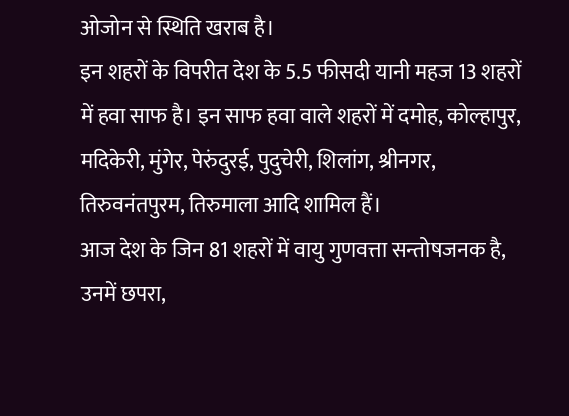ओजोन से स्थिति खराब है।
इन शहरों के विपरीत देश के 5.5 फीसदी यानी महज 13 शहरों में हवा साफ है। इन साफ हवा वाले शहरों में दमोह, कोल्हापुर, मदिकेरी, मुंगेर, पेरुंदुरई, पुदुचेरी, शिलांग, श्रीनगर, तिरुवनंतपुरम, तिरुमाला आदि शामिल हैं।
आज देश के जिन 81 शहरों में वायु गुणवत्ता सन्तोषजनक है, उनमें छपरा,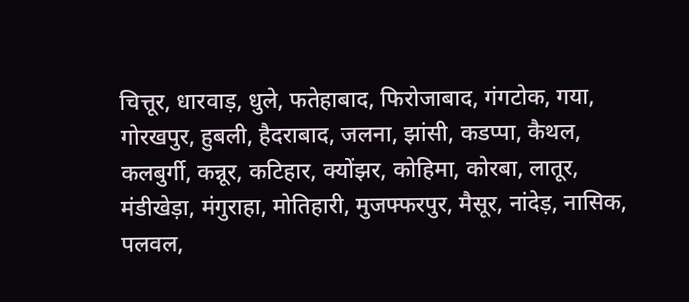चित्तूर, धारवाड़, धुले, फतेहाबाद, फिरोजाबाद, गंगटोक, गया, गोरखपुर, हुबली, हैदराबाद, जलना, झांसी, कडप्पा, कैथल, कलबुर्गी, कन्नूर, कटिहार, क्योंझर, कोहिमा, कोरबा, लातूर, मंडीखेड़ा, मंगुराहा, मोतिहारी, मुजफ्फरपुर, मैसूर, नांदेड़, नासिक, पलवल,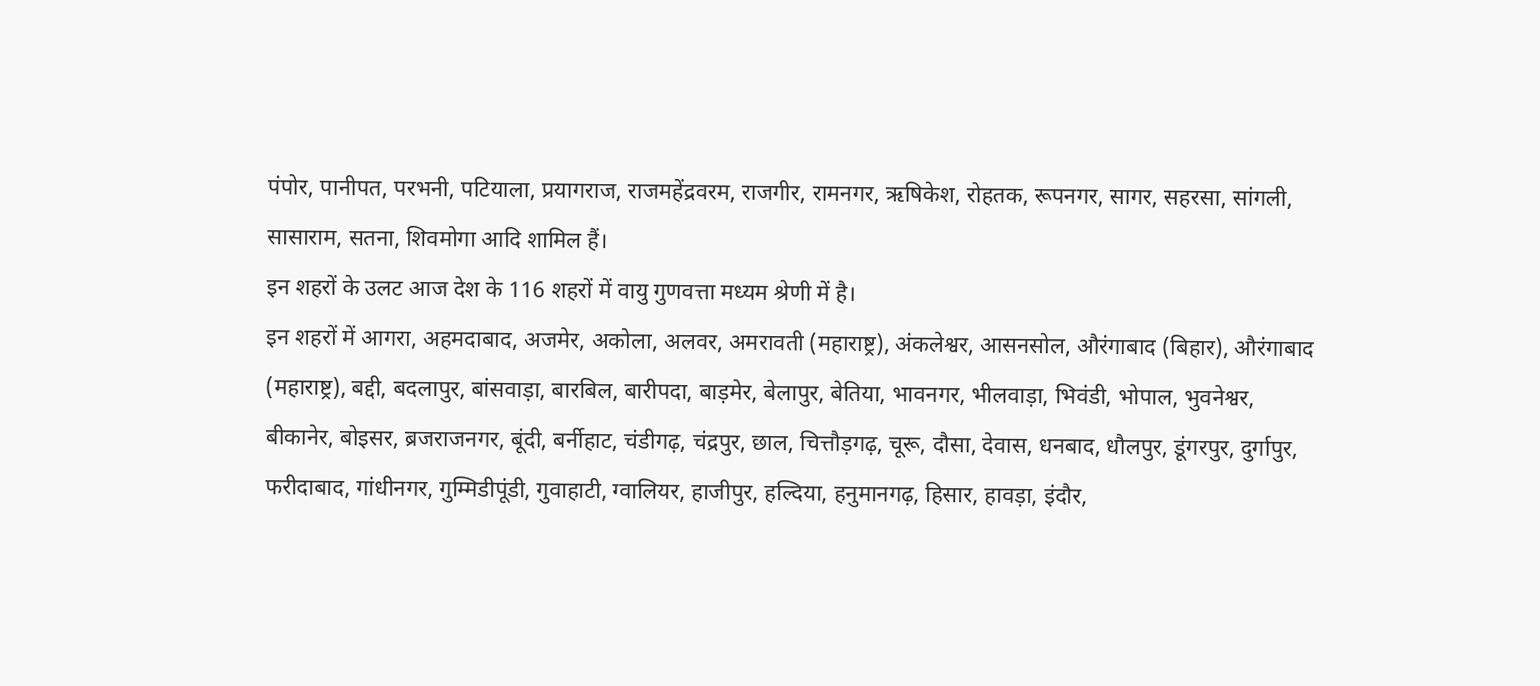पंपोर, पानीपत, परभनी, पटियाला, प्रयागराज, राजमहेंद्रवरम, राजगीर, रामनगर, ऋषिकेश, रोहतक, रूपनगर, सागर, सहरसा, सांगली, सासाराम, सतना, शिवमोगा आदि शामिल हैं।
इन शहरों के उलट आज देश के 116 शहरों में वायु गुणवत्ता मध्यम श्रेणी में है।
इन शहरों में आगरा, अहमदाबाद, अजमेर, अकोला, अलवर, अमरावती (महाराष्ट्र), अंकलेश्वर, आसनसोल, औरंगाबाद (बिहार), औरंगाबाद (महाराष्ट्र), बद्दी, बदलापुर, बांसवाड़ा, बारबिल, बारीपदा, बाड़मेर, बेलापुर, बेतिया, भावनगर, भीलवाड़ा, भिवंडी, भोपाल, भुवनेश्वर, बीकानेर, बोइसर, ब्रजराजनगर, बूंदी, बर्नीहाट, चंडीगढ़, चंद्रपुर, छाल, चित्तौड़गढ़, चूरू, दौसा, देवास, धनबाद, धौलपुर, डूंगरपुर, दुर्गापुर, फरीदाबाद, गांधीनगर, गुम्मिडीपूंडी, गुवाहाटी, ग्वालियर, हाजीपुर, हल्दिया, हनुमानगढ़, हिसार, हावड़ा, इंदौर,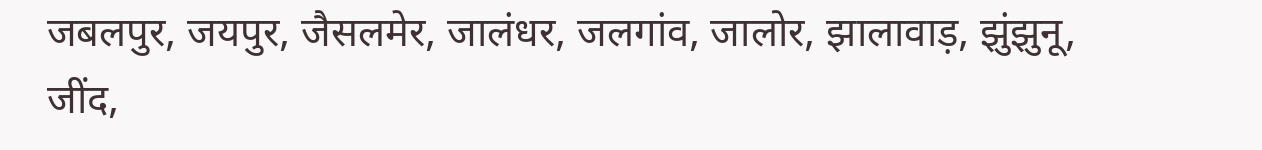जबलपुर, जयपुर, जैसलमेर, जालंधर, जलगांव, जालोर, झालावाड़, झुंझुनू, जींद,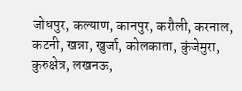जोधपुर, कल्याण, कानपुर, करौली, करनाल, कटनी, खन्ना, खुर्जा, कोलकाता, कुंजेमुरा, कुरुक्षेत्र, लखनऊ,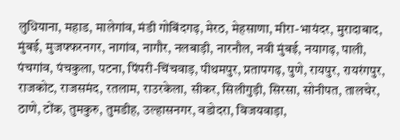लुधियाना, महाड, मालेगांव, मंडी गोबिंदगढ़, मेरठ, मेहसाणा, मीरा-भायंदर, मुरादाबाद, मुंबई, मुजफ्फरनगर, नागांव, नागौर, नलबाड़ी, नारनौल, नवी मुंबई, नयागढ़, पाली, पंचगांव, पंचकुला, पटना, पिंपरी-चिंचवाड़, पीथमपुर, प्रतापगढ़, पुणे, रायपुर, रायरंगपुर, राजकोट, राजसमंद, रतलाम, राउरकेला, सीकर, सिलीगुड़ी, सिरसा, सोनीपत, तालचेर, ठाणे, टोंक, तुमकुरु, तुमडीह, उल्हासनगर, वडोदरा, विजयवाड़ा,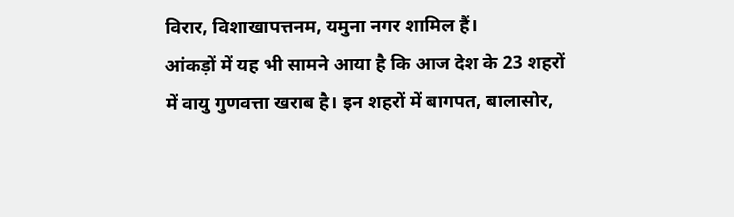विरार, विशाखापत्तनम, यमुना नगर शामिल हैं।
आंकड़ों में यह भी सामने आया है कि आज देश के 23 शहरों में वायु गुणवत्ता खराब है। इन शहरों में बागपत, बालासोर,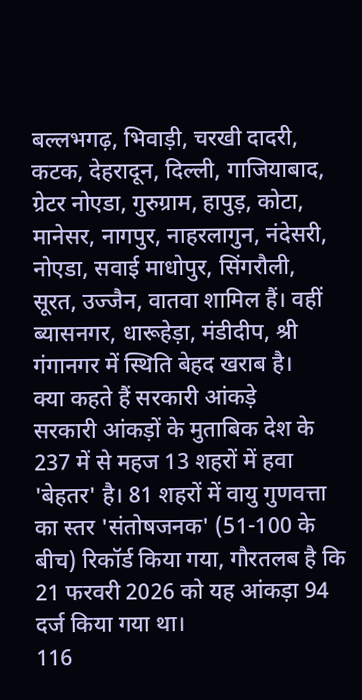बल्लभगढ़, भिवाड़ी, चरखी दादरी, कटक, देहरादून, दिल्ली, गाजियाबाद, ग्रेटर नोएडा, गुरुग्राम, हापुड़, कोटा, मानेसर, नागपुर, नाहरलागुन, नंदेसरी, नोएडा, सवाई माधोपुर, सिंगरौली, सूरत, उज्जैन, वातवा शामिल हैं। वहीं ब्यासनगर, धारूहेड़ा, मंडीदीप, श्री गंगानगर में स्थिति बेहद खराब है।
क्या कहते हैं सरकारी आंकड़े
सरकारी आंकड़ों के मुताबिक देश के 237 में से महज 13 शहरों में हवा 'बेहतर' है। 81 शहरों में वायु गुणवत्ता का स्तर 'संतोषजनक' (51-100 के बीच) रिकॉर्ड किया गया, गौरतलब है कि 21 फरवरी 2026 को यह आंकड़ा 94 दर्ज किया गया था।
116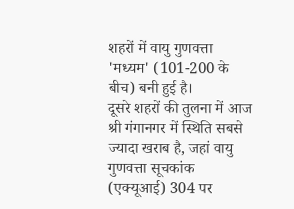शहरों में वायु गुणवत्ता 'मध्यम' (101-200 के बीच) बनी हुई है।
दूसरे शहरों की तुलना में आज श्री गंगानगर में स्थिति सबसे ज्यादा खराब है, जहां वायु गुणवत्ता सूचकांक (एक्यूआई) 304 पर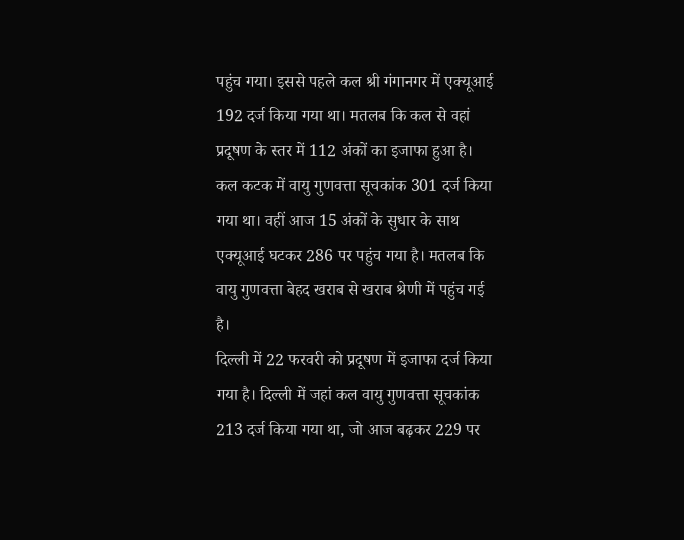पहुंच गया। इससे पहले कल श्री गंगानगर में एक्यूआई 192 दर्ज किया गया था। मतलब कि कल से वहां प्रदूषण के स्तर में 112 अंकों का इजाफा हुआ है।
कल कटक में वायु गुणवत्ता सूचकांक 301 दर्ज किया गया था। वहीं आज 15 अंकों के सुधार के साथ एक्यूआई घटकर 286 पर पहुंच गया है। मतलब कि वायु गुणवत्ता बेहद खराब से खराब श्रेणी में पहुंच गई है।
दिल्ली में 22 फरवरी को प्रदूषण में इजाफा दर्ज किया गया है। दिल्ली में जहां कल वायु गुणवत्ता सूचकांक 213 दर्ज किया गया था, जो आज बढ़कर 229 पर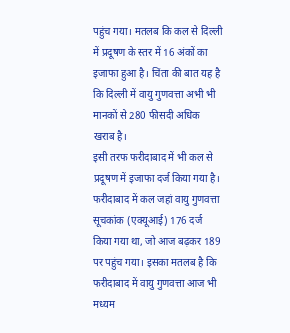पहुंच गया। मतलब कि कल से दिल्ली में प्रदूषण के स्तर में 16 अंकों का इजाफा हुआ है। चिंता की बात यह है कि दिल्ली में वायु गुणवत्ता अभी भी मानकों से 280 फीसदी अधिक खराब है।
इसी तरफ फरीदाबाद में भी कल से प्रदूषण में इजाफा दर्ज किया गया है। फरीदाबाद में कल जहां वायु गुणवत्ता सूचकांक (एक्यूआई) 176 दर्ज किया गया था, जो आज बढ़कर 189 पर पहुंच गया। इसका मतलब है कि फरीदाबाद में वायु गुणवत्ता आज भी मध्यम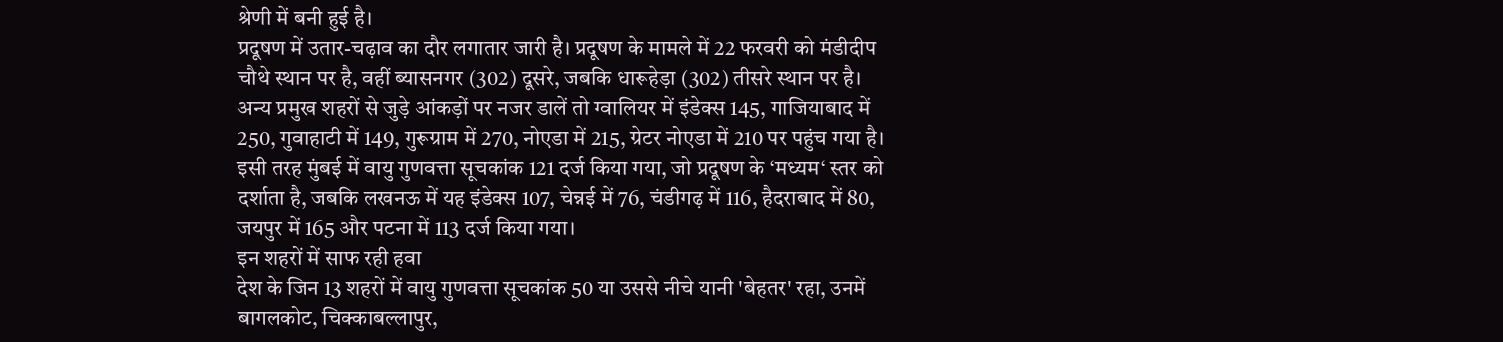श्रेणी में बनी हुई है।
प्रदूषण में उतार-चढ़ाव का दौर लगातार जारी है। प्रदूषण के मामले में 22 फरवरी को मंडीदीप चौथे स्थान पर है, वहीं ब्यासनगर (302) दूसरे, जबकि धारूहेड़ा (302) तीसरे स्थान पर है। अन्य प्रमुख शहरों से जुड़े आंकड़ों पर नजर डालें तो ग्वालियर में इंडेक्स 145, गाजियाबाद में 250, गुवाहाटी में 149, गुरूग्राम में 270, नोएडा में 215, ग्रेटर नोएडा में 210 पर पहुंच गया है।
इसी तरह मुंबई में वायु गुणवत्ता सूचकांक 121 दर्ज किया गया, जो प्रदूषण के ‘मध्यम‘ स्तर को दर्शाता है, जबकि लखनऊ में यह इंडेक्स 107, चेन्नई में 76, चंडीगढ़ में 116, हैदराबाद में 80, जयपुर में 165 और पटना में 113 दर्ज किया गया।
इन शहरों में साफ रही हवा
देश के जिन 13 शहरों में वायु गुणवत्ता सूचकांक 50 या उससे नीचे यानी 'बेहतर' रहा, उनमें बागलकोट, चिक्काबल्लापुर,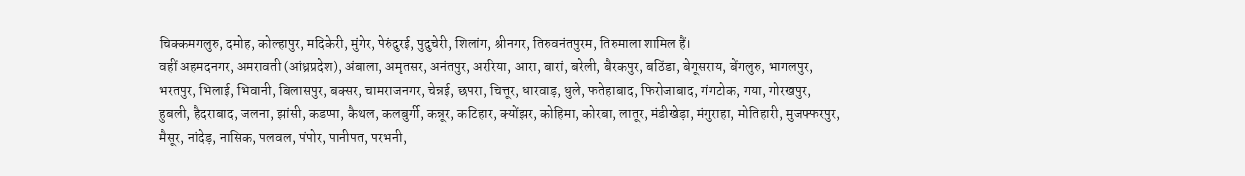चिक्कमगलुरु, दमोह, कोल्हापुर, मदिकेरी, मुंगेर, पेरुंदुरई, पुदुचेरी, शिलांग, श्रीनगर, तिरुवनंतपुरम, तिरुमाला शामिल हैं।
वहीं अहमदनगर, अमरावती (आंध्रप्रदेश), अंबाला, अमृतसर, अनंतपुर, अररिया, आरा, बारां, बरेली, बैरकपुर, बठिंडा, बेगूसराय, बेंगलुरु, भागलपुर, भरतपुर, भिलाई, भिवानी, बिलासपुर, बक्सर, चामराजनगर, चेन्नई, छपरा, चित्तूर, धारवाड़, धुले, फतेहाबाद, फिरोजाबाद, गंगटोक, गया, गोरखपुर, हुबली, हैदराबाद, जलना, झांसी, कडप्पा, कैथल, कलबुर्गी, कन्नूर, कटिहार, क्योंझर, कोहिमा, कोरबा, लातूर, मंडीखेड़ा, मंगुराहा, मोतिहारी, मुजफ्फरपुर, मैसूर, नांदेड़, नासिक, पलवल, पंपोर, पानीपत, परभनी,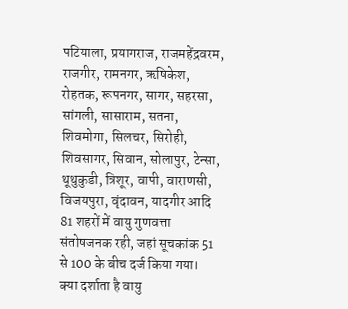पटियाला, प्रयागराज, राजमहेंद्रवरम, राजगीर, रामनगर, ऋषिकेश, रोहतक, रूपनगर, सागर, सहरसा, सांगली, सासाराम, सतना, शिवमोगा, सिलचर, सिरोही, शिवसागर, सिवान, सोलापुर, टेन्सा, थूथुकुडी, त्रिशूर, वापी, वाराणसी, विजयपुरा, वृंदावन, यादगीर आदि 81 शहरों में वायु गुणवत्ता संतोषजनक रही, जहां सूचकांक 51 से 100 के बीच दर्ज किया गया।
क्या दर्शाता है वायु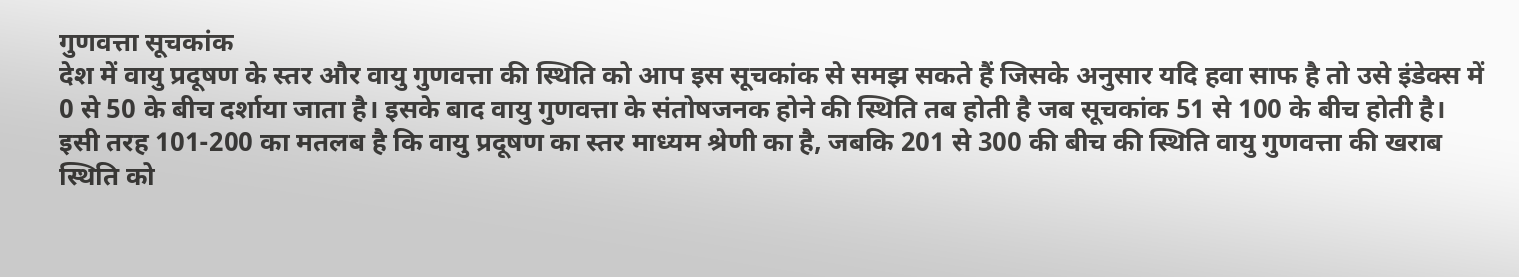गुणवत्ता सूचकांक
देश में वायु प्रदूषण के स्तर और वायु गुणवत्ता की स्थिति को आप इस सूचकांक से समझ सकते हैं जिसके अनुसार यदि हवा साफ है तो उसे इंडेक्स में 0 से 50 के बीच दर्शाया जाता है। इसके बाद वायु गुणवत्ता के संतोषजनक होने की स्थिति तब होती है जब सूचकांक 51 से 100 के बीच होती है।
इसी तरह 101-200 का मतलब है कि वायु प्रदूषण का स्तर माध्यम श्रेणी का है, जबकि 201 से 300 की बीच की स्थिति वायु गुणवत्ता की खराब स्थिति को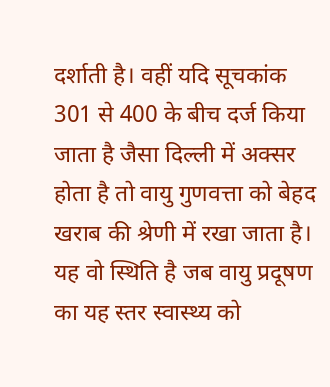दर्शाती है। वहीं यदि सूचकांक 301 से 400 के बीच दर्ज किया जाता है जैसा दिल्ली में अक्सर होता है तो वायु गुणवत्ता को बेहद खराब की श्रेणी में रखा जाता है।
यह वो स्थिति है जब वायु प्रदूषण का यह स्तर स्वास्थ्य को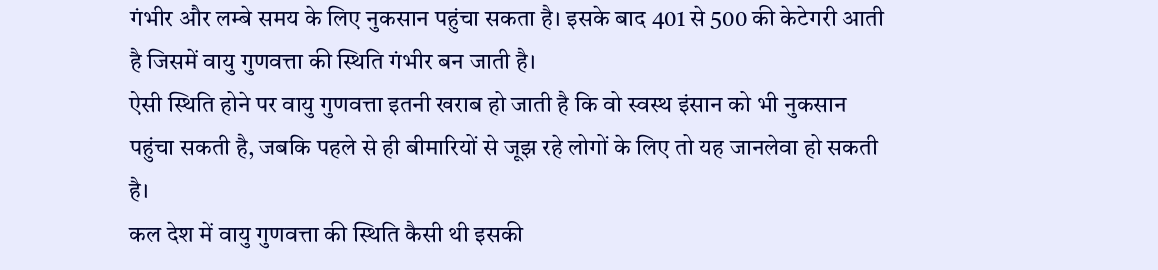गंभीर और लम्बे समय के लिए नुकसान पहुंचा सकता है। इसके बाद 401 से 500 की केटेगरी आती है जिसमें वायु गुणवत्ता की स्थिति गंभीर बन जाती है।
ऐसी स्थिति होने पर वायु गुणवत्ता इतनी खराब हो जाती है कि वो स्वस्थ इंसान को भी नुकसान पहुंचा सकती है, जबकि पहले से ही बीमारियों से जूझ रहे लोगों के लिए तो यह जानलेवा हो सकती है।
कल देश में वायु गुणवत्ता की स्थिति कैसी थी इसकी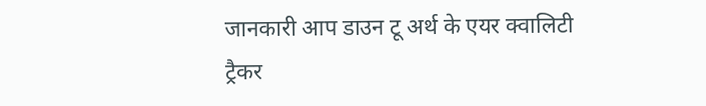जानकारी आप डाउन टू अर्थ के एयर क्वालिटी ट्रैकर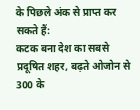के पिछले अंक से प्राप्त कर सकते हैं:
कटक बना देश का सबसे प्रदूषित शहर, बढ़ते ओजोन से 300 के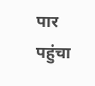पार पहुंचा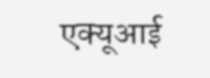एक्यूआई